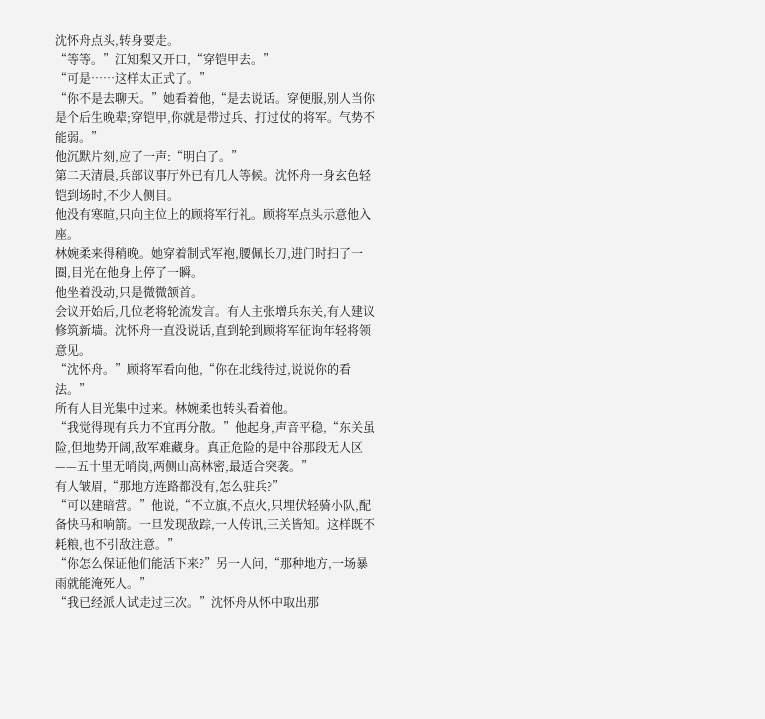沈怀舟点头,转身要走。
“等等。”江知梨又开口,“穿铠甲去。”
“可是……这样太正式了。”
“你不是去聊天。”她看着他,“是去说话。穿便服,别人当你是个后生晚辈;穿铠甲,你就是带过兵、打过仗的将军。气势不能弱。”
他沉默片刻,应了一声:“明白了。”
第二天清晨,兵部议事厅外已有几人等候。沈怀舟一身玄色轻铠到场时,不少人侧目。
他没有寒暄,只向主位上的顾将军行礼。顾将军点头示意他入座。
林婉柔来得稍晚。她穿着制式军袍,腰佩长刀,进门时扫了一圈,目光在他身上停了一瞬。
他坐着没动,只是微微颔首。
会议开始后,几位老将轮流发言。有人主张增兵东关,有人建议修筑新墙。沈怀舟一直没说话,直到轮到顾将军征询年轻将领意见。
“沈怀舟。”顾将军看向他,“你在北线待过,说说你的看法。”
所有人目光集中过来。林婉柔也转头看着他。
“我觉得现有兵力不宜再分散。”他起身,声音平稳,“东关虽险,但地势开阔,敌军难藏身。真正危险的是中谷那段无人区——五十里无哨岗,两侧山高林密,最适合突袭。”
有人皱眉,“那地方连路都没有,怎么驻兵?”
“可以建暗营。”他说,“不立旗,不点火,只埋伏轻骑小队,配备快马和响箭。一旦发现敌踪,一人传讯,三关皆知。这样既不耗粮,也不引敌注意。”
“你怎么保证他们能活下来?”另一人问,“那种地方,一场暴雨就能淹死人。”
“我已经派人试走过三次。”沈怀舟从怀中取出那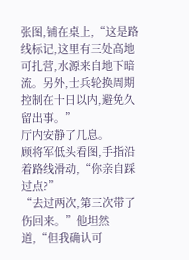张图,铺在桌上,“这是路线标记,这里有三处高地可扎营,水源来自地下暗流。另外,士兵轮换周期控制在十日以内,避免久留出事。”
厅内安静了几息。
顾将军低头看图,手指沿着路线滑动,“你亲自踩过点?”
“去过两次,第三次带了伤回来。”他坦然道,“但我确认可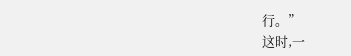行。”
这时,一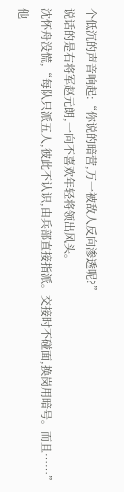个低沉的声音响起:“你说的暗营,万一被敌人反向渗透呢?”
说话的是右将军赵元朗,一向不喜欢年轻将领出风头。
沈怀舟没慌,“每队只派五人,彼此不认识,由兵部直接指派。交接时不碰面,换岗用暗号。而且……”他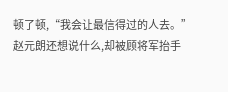顿了顿,“我会让最信得过的人去。”
赵元朗还想说什么,却被顾将军抬手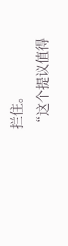拦住。
“这个提议值得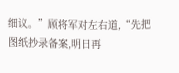细议。”顾将军对左右道,“先把图纸抄录备案,明日再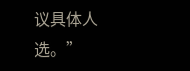议具体人选。”